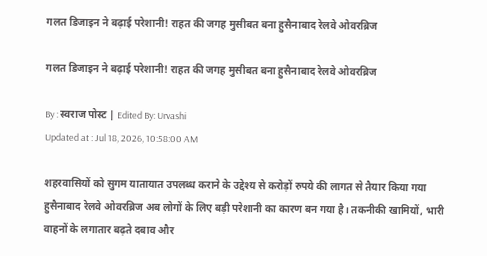गलत डिजाइन ने बढ़ाई परेशानी! राहत की जगह मुसीबत बना हुसैनाबाद रेलवे ओवरब्रिज

गलत डिजाइन ने बढ़ाई परेशानी! राहत की जगह मुसीबत बना हुसैनाबाद रेलवे ओवरब्रिज

By : स्वराज पोस्ट | Edited By: Urvashi
Updated at : Jul 18, 2026, 10:58:00 AM

शहरवासियों को सुगम यातायात उपलब्ध कराने के उद्देश्य से करोड़ों रुपये की लागत से तैयार किया गया हुसैनाबाद रेलवे ओवरब्रिज अब लोगों के लिए बड़ी परेशानी का कारण बन गया है। तकनीकी खामियों, भारी वाहनों के लगातार बढ़ते दबाव और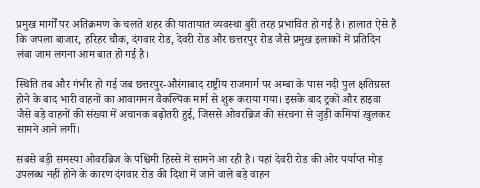प्रमुख मार्गों पर अतिक्रमण के चलते शहर की यातायात व्यवस्था बुरी तरह प्रभावित हो गई है। हालात ऐसे हैं कि जपला बाजार, हरिहर चौक, दंगवार रोड, देवरी रोड और छत्तरपुर रोड जैसे प्रमुख इलाकों में प्रतिदिन लंबा जाम लगना आम बात हो गई है।

स्थिति तब और गंभीर हो गई जब छत्तरपुर-औरंगाबाद राष्ट्रीय राजमार्ग पर अम्बा के पास नदी पुल क्षतिग्रस्त होने के बाद भारी वाहनों का आवागमन वैकल्पिक मार्ग से शुरू कराया गया। इसके बाद ट्रकों और हाइवा जैसे बड़े वाहनों की संख्या में अचानक बढ़ोतरी हुई, जिससे ओवरब्रिज की संरचना से जुड़ी कमियां खुलकर सामने आने लगीं।

सबसे बड़ी समस्या ओवरब्रिज के पश्चिमी हिस्से में सामने आ रही है। यहां देवरी रोड की ओर पर्याप्त मोड़ उपलब्ध नहीं होने के कारण दंगवार रोड की दिशा में जाने वाले बड़े वाहन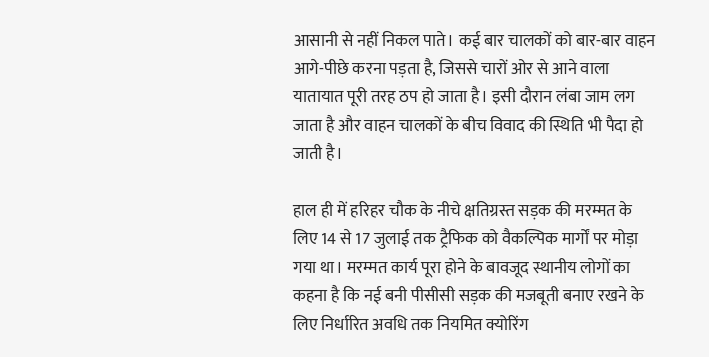आसानी से नहीं निकल पाते। कई बार चालकों को बार-बार वाहन आगे-पीछे करना पड़ता है, जिससे चारों ओर से आने वाला यातायात पूरी तरह ठप हो जाता है। इसी दौरान लंबा जाम लग जाता है और वाहन चालकों के बीच विवाद की स्थिति भी पैदा हो जाती है।

हाल ही में हरिहर चौक के नीचे क्षतिग्रस्त सड़क की मरम्मत के लिए 14 से 17 जुलाई तक ट्रैफिक को वैकल्पिक मार्गों पर मोड़ा गया था। मरम्मत कार्य पूरा होने के बावजूद स्थानीय लोगों का कहना है कि नई बनी पीसीसी सड़क की मजबूती बनाए रखने के लिए निर्धारित अवधि तक नियमित क्योरिंग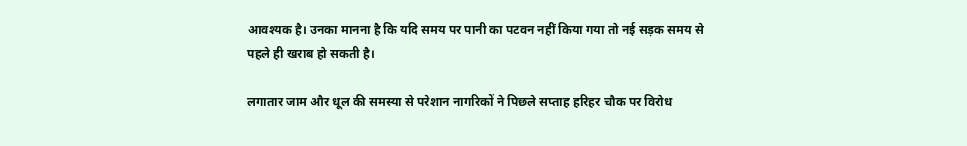आवश्यक है। उनका मानना है कि यदि समय पर पानी का पटवन नहीं किया गया तो नई सड़क समय से पहले ही खराब हो सकती है।

लगातार जाम और धूल की समस्या से परेशान नागरिकों ने पिछले सप्ताह हरिहर चौक पर विरोध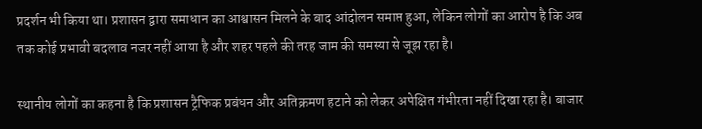प्रदर्शन भी किया था। प्रशासन द्वारा समाधान का आश्वासन मिलने के बाद आंदोलन समाप्त हुआ, लेकिन लोगों का आरोप है कि अब तक कोई प्रभावी बदलाव नजर नहीं आया है और शहर पहले की तरह जाम की समस्या से जूझ रहा है।

स्थानीय लोगों का कहना है कि प्रशासन ट्रैफिक प्रबंधन और अतिक्रमण हटाने को लेकर अपेक्षित गंभीरता नहीं दिखा रहा है। बाजार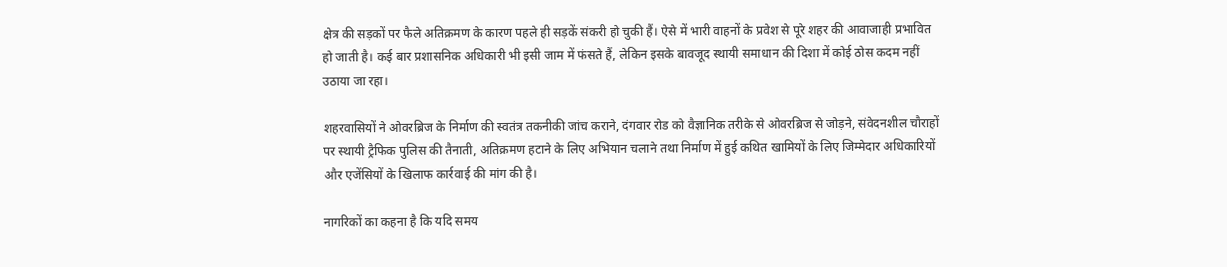क्षेत्र की सड़कों पर फैले अतिक्रमण के कारण पहले ही सड़कें संकरी हो चुकी हैं। ऐसे में भारी वाहनों के प्रवेश से पूरे शहर की आवाजाही प्रभावित हो जाती है। कई बार प्रशासनिक अधिकारी भी इसी जाम में फंसते हैं, लेकिन इसके बावजूद स्थायी समाधान की दिशा में कोई ठोस कदम नहीं उठाया जा रहा।

शहरवासियों ने ओवरब्रिज के निर्माण की स्वतंत्र तकनीकी जांच कराने, दंगवार रोड को वैज्ञानिक तरीके से ओवरब्रिज से जोड़ने, संवेदनशील चौराहों पर स्थायी ट्रैफिक पुलिस की तैनाती, अतिक्रमण हटाने के लिए अभियान चलाने तथा निर्माण में हुई कथित खामियों के लिए जिम्मेदार अधिकारियों और एजेंसियों के खिलाफ कार्रवाई की मांग की है।

नागरिकों का कहना है कि यदि समय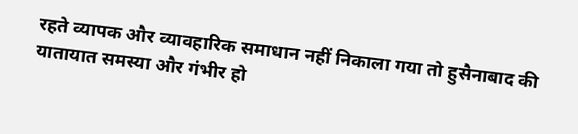रहते व्यापक और व्यावहारिक समाधान नहीं निकाला गया तो हुसैनाबाद की यातायात समस्या और गंभीर हो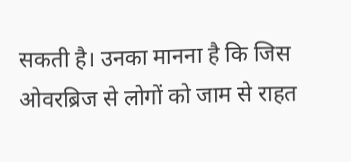सकती है। उनका मानना है कि जिस ओवरब्रिज से लोगों को जाम से राहत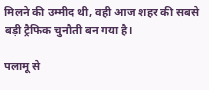मिलने की उम्मीद थी, वही आज शहर की सबसे बड़ी ट्रैफिक चुनौती बन गया है।

पलामू से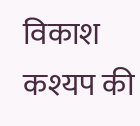विकाश कश्यप की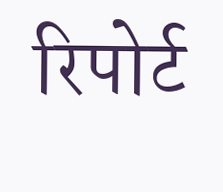रिपोर्ट